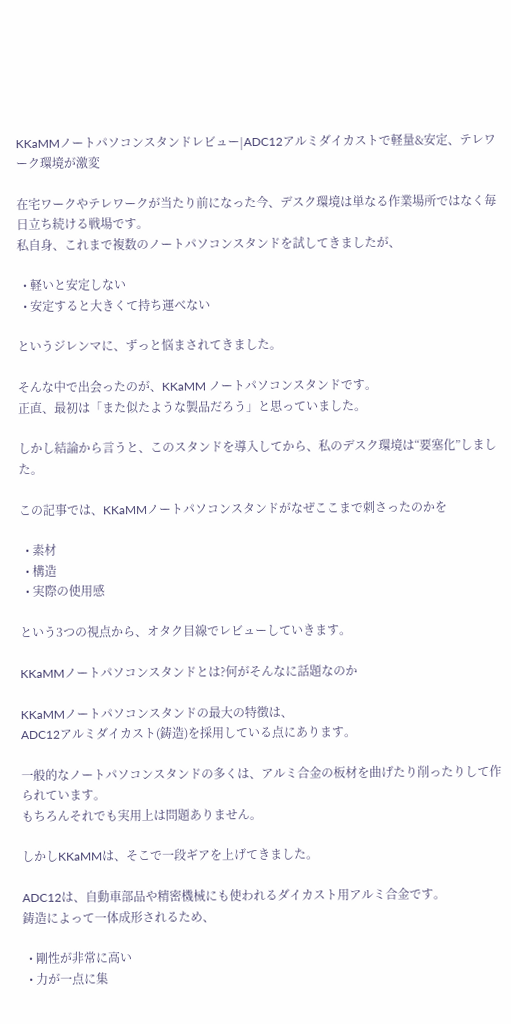KKaMMノートパソコンスタンドレビュー|ADC12アルミダイカストで軽量&安定、テレワーク環境が激変

在宅ワークやテレワークが当たり前になった今、デスク環境は単なる作業場所ではなく毎日立ち続ける戦場です。
私自身、これまで複数のノートパソコンスタンドを試してきましたが、

  • 軽いと安定しない
  • 安定すると大きくて持ち運べない

というジレンマに、ずっと悩まされてきました。

そんな中で出会ったのが、KKaMM ノートパソコンスタンドです。
正直、最初は「また似たような製品だろう」と思っていました。

しかし結論から言うと、このスタンドを導入してから、私のデスク環境は“要塞化”しました。

この記事では、KKaMMノートパソコンスタンドがなぜここまで刺さったのかを

  • 素材
  • 構造
  • 実際の使用感

という3つの視点から、オタク目線でレビューしていきます。

KKaMMノートパソコンスタンドとは?何がそんなに話題なのか

KKaMMノートパソコンスタンドの最大の特徴は、
ADC12アルミダイカスト(鋳造)を採用している点にあります。

一般的なノートパソコンスタンドの多くは、アルミ合金の板材を曲げたり削ったりして作られています。
もちろんそれでも実用上は問題ありません。

しかしKKaMMは、そこで一段ギアを上げてきました。

ADC12は、自動車部品や精密機械にも使われるダイカスト用アルミ合金です。
鋳造によって一体成形されるため、

  • 剛性が非常に高い
  • 力が一点に集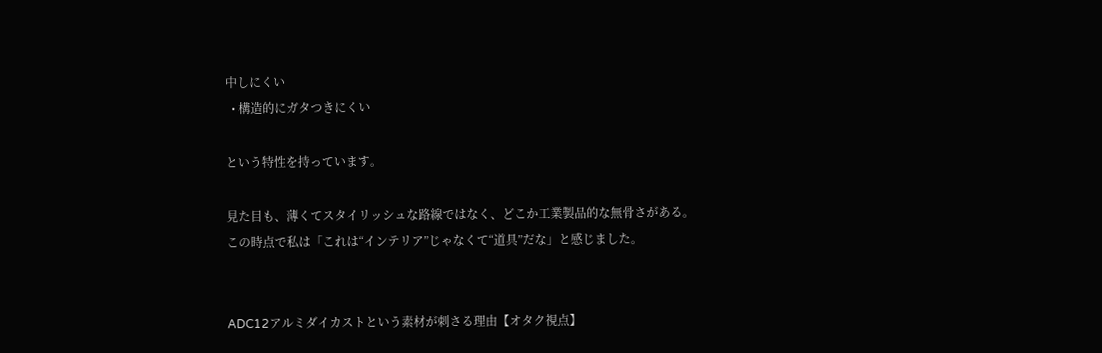中しにくい
  • 構造的にガタつきにくい

という特性を持っています。

見た目も、薄くてスタイリッシュな路線ではなく、どこか工業製品的な無骨さがある。
この時点で私は「これは“インテリア”じゃなくて“道具”だな」と感じました。


ADC12アルミダイカストという素材が刺さる理由【オタク視点】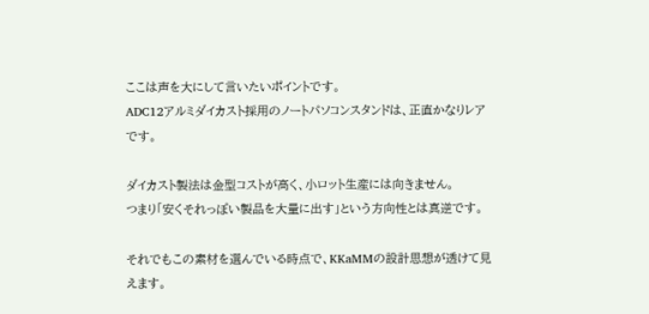ここは声を大にして言いたいポイントです。
ADC12アルミダイカスト採用のノートパソコンスタンドは、正直かなりレアです。

ダイカスト製法は金型コストが高く、小ロット生産には向きません。
つまり「安くそれっぽい製品を大量に出す」という方向性とは真逆です。

それでもこの素材を選んでいる時点で、KKaMMの設計思想が透けて見えます。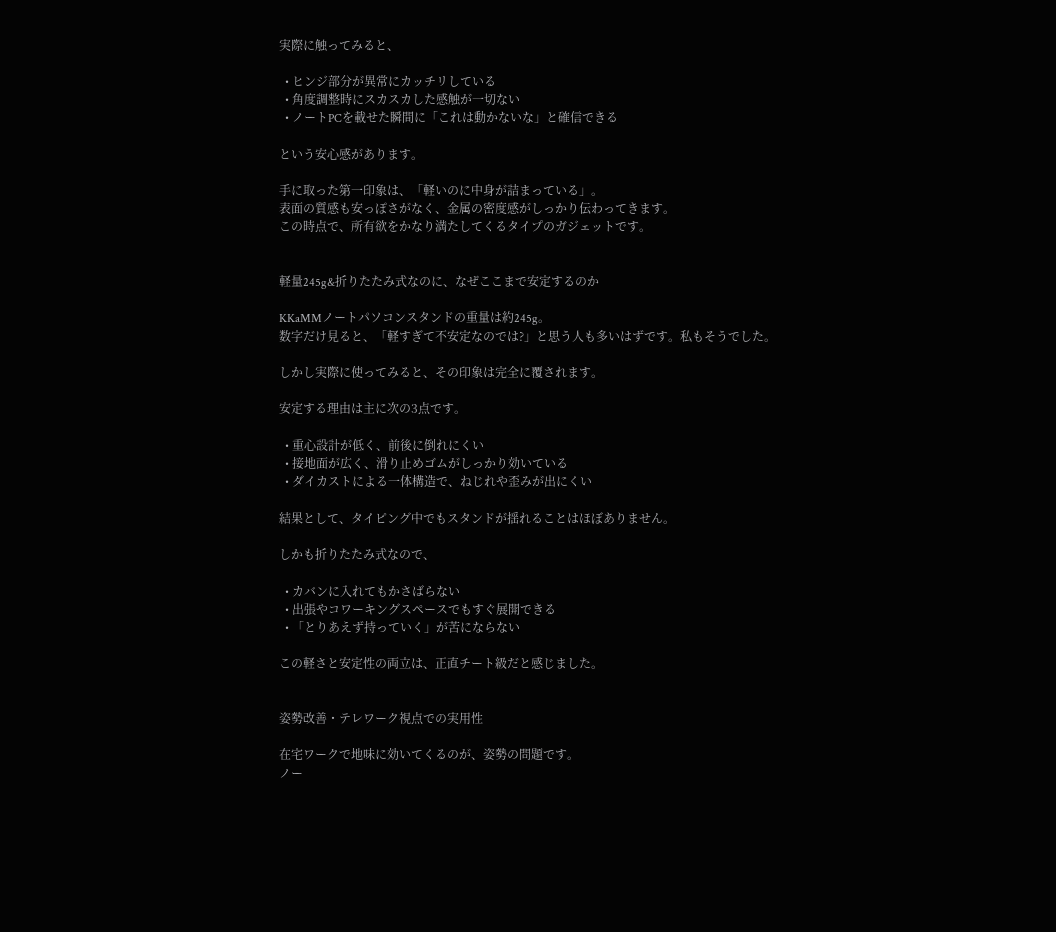実際に触ってみると、

  • ヒンジ部分が異常にカッチリしている
  • 角度調整時にスカスカした感触が一切ない
  • ノートPCを載せた瞬間に「これは動かないな」と確信できる

という安心感があります。

手に取った第一印象は、「軽いのに中身が詰まっている」。
表面の質感も安っぽさがなく、金属の密度感がしっかり伝わってきます。
この時点で、所有欲をかなり満たしてくるタイプのガジェットです。


軽量245g&折りたたみ式なのに、なぜここまで安定するのか

KKaMMノートパソコンスタンドの重量は約245g。
数字だけ見ると、「軽すぎて不安定なのでは?」と思う人も多いはずです。私もそうでした。

しかし実際に使ってみると、その印象は完全に覆されます。

安定する理由は主に次の3点です。

  • 重心設計が低く、前後に倒れにくい
  • 接地面が広く、滑り止めゴムがしっかり効いている
  • ダイカストによる一体構造で、ねじれや歪みが出にくい

結果として、タイピング中でもスタンドが揺れることはほぼありません。

しかも折りたたみ式なので、

  • カバンに入れてもかさばらない
  • 出張やコワーキングスペースでもすぐ展開できる
  • 「とりあえず持っていく」が苦にならない

この軽さと安定性の両立は、正直チート級だと感じました。


姿勢改善・テレワーク視点での実用性

在宅ワークで地味に効いてくるのが、姿勢の問題です。
ノー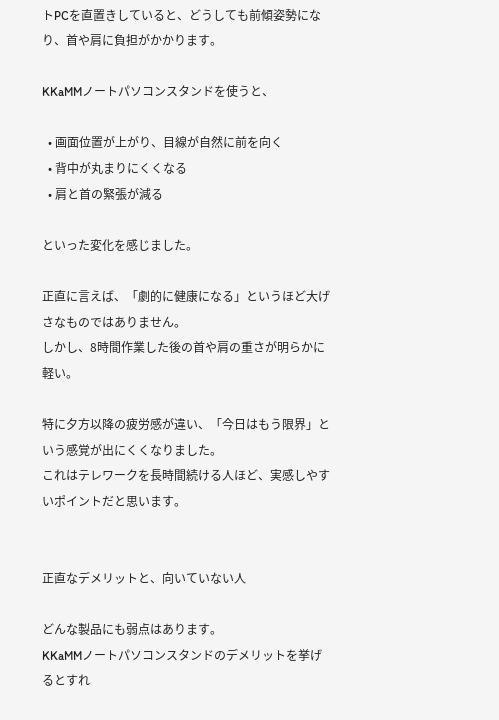トPCを直置きしていると、どうしても前傾姿勢になり、首や肩に負担がかかります。

KKaMMノートパソコンスタンドを使うと、

  • 画面位置が上がり、目線が自然に前を向く
  • 背中が丸まりにくくなる
  • 肩と首の緊張が減る

といった変化を感じました。

正直に言えば、「劇的に健康になる」というほど大げさなものではありません。
しかし、8時間作業した後の首や肩の重さが明らかに軽い。

特に夕方以降の疲労感が違い、「今日はもう限界」という感覚が出にくくなりました。
これはテレワークを長時間続ける人ほど、実感しやすいポイントだと思います。


正直なデメリットと、向いていない人

どんな製品にも弱点はあります。
KKaMMノートパソコンスタンドのデメリットを挙げるとすれ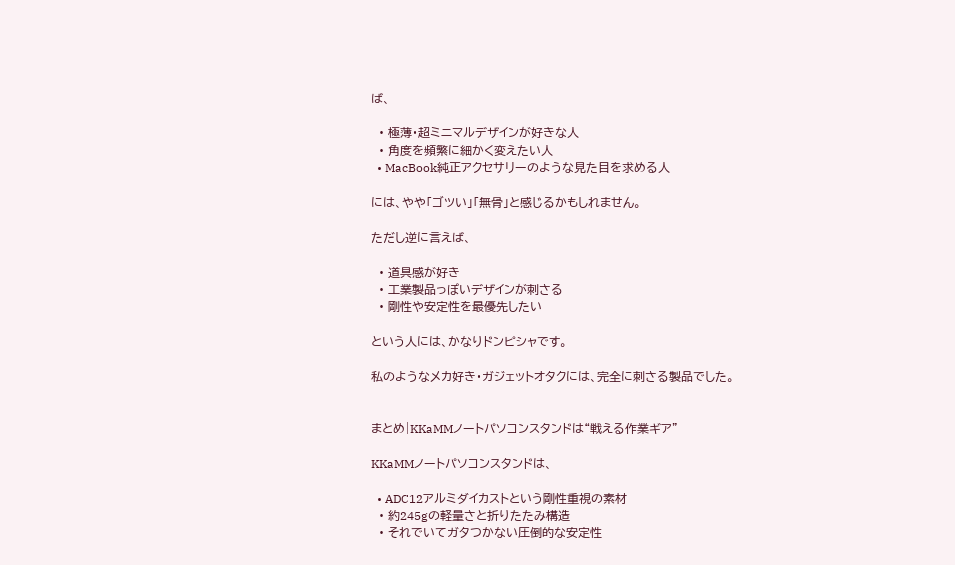ば、

  • 極薄・超ミニマルデザインが好きな人
  • 角度を頻繁に細かく変えたい人
  • MacBook純正アクセサリーのような見た目を求める人

には、やや「ゴツい」「無骨」と感じるかもしれません。

ただし逆に言えば、

  • 道具感が好き
  • 工業製品っぽいデザインが刺さる
  • 剛性や安定性を最優先したい

という人には、かなりドンピシャです。

私のようなメカ好き・ガジェットオタクには、完全に刺さる製品でした。


まとめ|KKaMMノートパソコンスタンドは“戦える作業ギア”

KKaMMノートパソコンスタンドは、

  • ADC12アルミダイカストという剛性重視の素材
  • 約245gの軽量さと折りたたみ構造
  • それでいてガタつかない圧倒的な安定性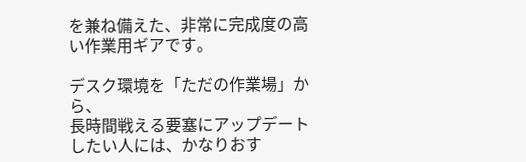を兼ね備えた、非常に完成度の高い作業用ギアです。

デスク環境を「ただの作業場」から、
長時間戦える要塞にアップデートしたい人には、かなりおす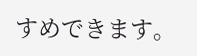すめできます。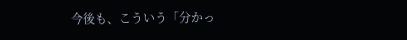今後も、こういう「分かっ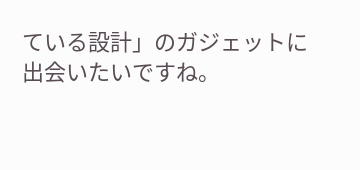ている設計」のガジェットに出会いたいですね。